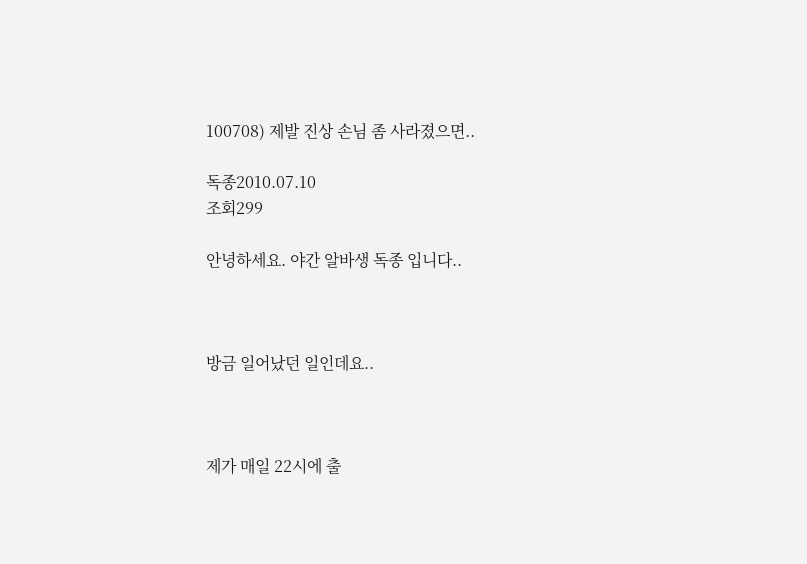100708) 제발 진상 손님 좀 사라졌으면..

독종2010.07.10
조회299

안녕하세요. 야간 알바생 독종 입니다..



방금 일어났던 일인데요..



제가 매일 22시에 출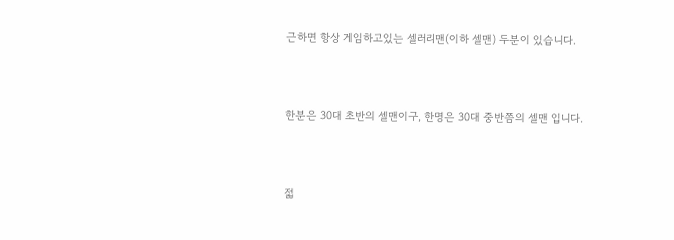근하면 항상 게임하고있는 셀러리맨(이하 셀맨) 두분이 있습니다.



한분은 30대 초반의 셀맨이구, 한명은 30대 중반쯤의 셀맨 입니다.



젋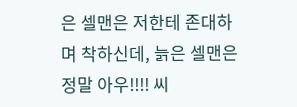은 셀맨은 저한테 존대하며 착하신데, 늙은 셀맨은 정말 아우!!!! 씨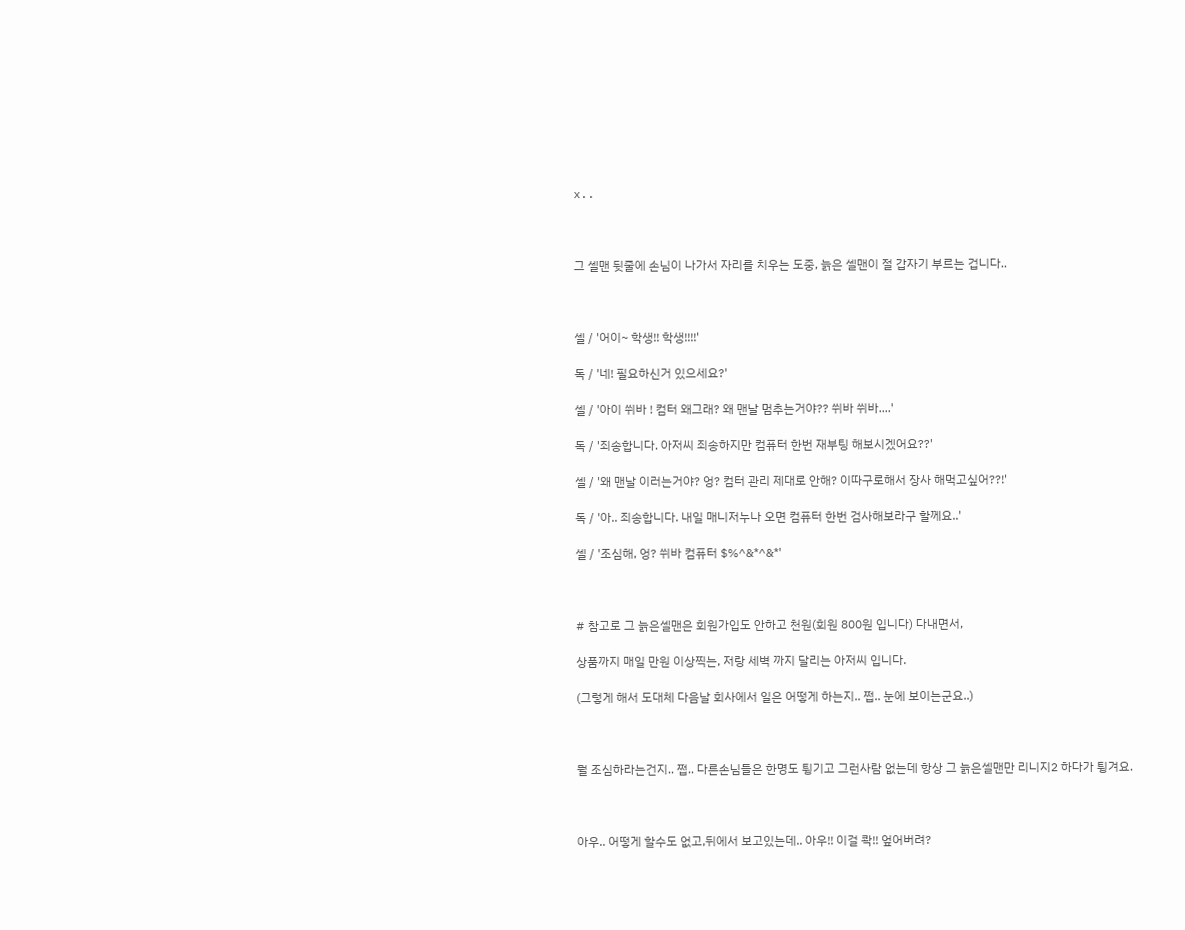x..



그 셀맨 뒷줄에 손님이 나가서 자리를 치우는 도중, 늙은 셀맨이 절 갑자기 부르는 겁니다..



셀 / '어이~ 학생!! 학생!!!!'

독 / '네! 필요하신거 있으세요?'

셀 / '아이 쒸바 ! 컴터 왜그래? 왜 맨날 멈추는거야?? 쒸바 쒸바....'

독 / '죄송합니다. 아저씨 죄송하지만 컴퓨터 한번 재부팅 해보시겠어요??'

셀 / '왜 맨날 이러는거야? 엉? 컴터 관리 제대로 안해? 이따구로해서 장사 해먹고싶어??!'

독 / '아.. 죄송합니다. 내일 매니저누나 오면 컴퓨터 한번 검사해보라구 할께요..'

셀 / '조심해, 엉? 쒸바 컴퓨터 $%^&*^&*'



# 참고로 그 늙은셀맨은 회원가입도 안하고 천원(회원 800원 입니다) 다내면서,

상품까지 매일 만원 이상찍는, 저랑 세벽 까지 달리는 아저씨 입니다.

(그렇게 해서 도대체 다음날 회사에서 일은 어떻게 하는지.. 쩝.. 눈에 보이는군요..)



뭘 조심하라는건지.. 쩝.. 다른손님들은 한명도 튕기고 그런사람 없는데 항상 그 늙은셀맨만 리니지2 하다가 튕겨요.



아우.. 어떻게 할수도 없고,뒤에서 보고있는데.. 아우!! 이걸 콱!! 엎어버려?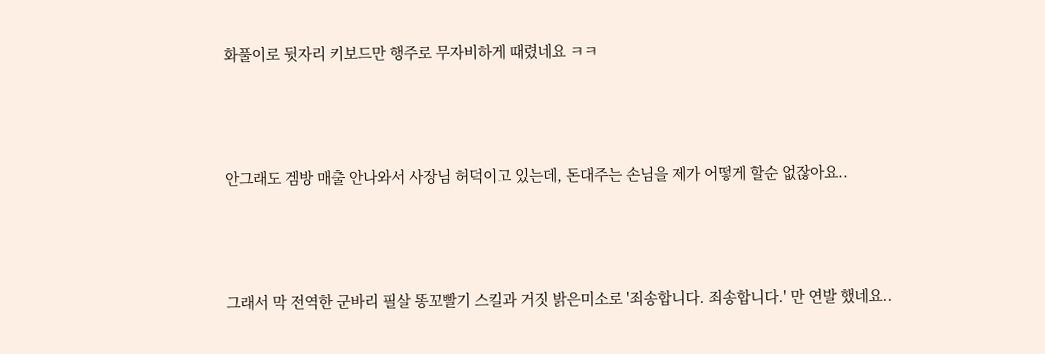화풀이로 뒷자리 키보드만 행주로 무자비하게 때렸네요 ㅋㅋ



안그래도 겜방 매출 안나와서 사장님 허덕이고 있는데, 돈대주는 손님을 제가 어떻게 할순 없잖아요..



그래서 막 전역한 군바리 필살 똥꼬빨기 스킬과 거짓 밝은미소로 '죄송합니다. 죄송합니다.' 만 연발 했네요..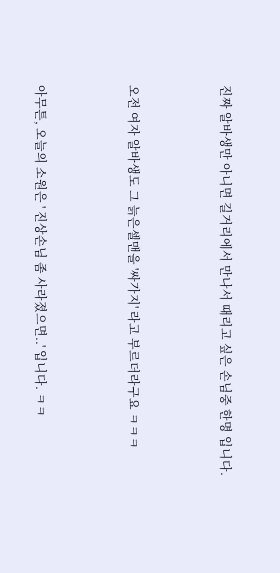진짜 알바생만 아니면 길거리에서 만나서 때리고 싶은 손님중 한명 입니다.



오전 여자 알바생도 그 늙은셀맨을 '싸가지' 라고 부르더라구요 ㅋㅋㅋ



아무튼, 오늘의 소원은 ' 진상손님 좀 사라졌으면..' 입니다. ㅋㅋ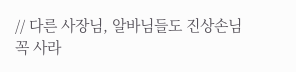// 다른 사장님, 알바님들도 진상손님 꼭 사라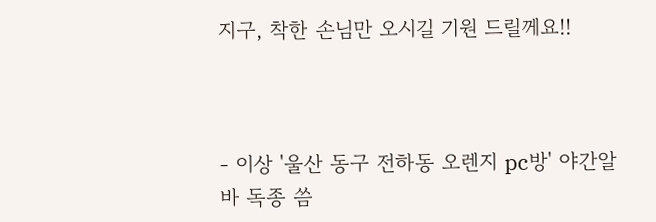지구, 착한 손님만 오시길 기원 드릴께요!!



- 이상 '울산 동구 전하동 오렌지 pc방' 야간알바 독종 씀